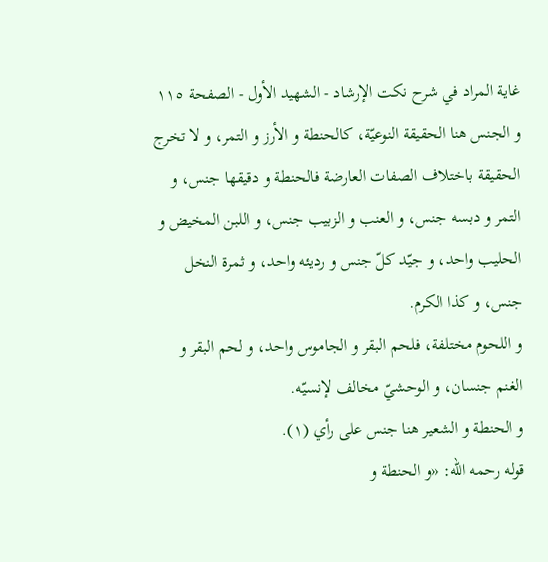غاية المراد في شرح نكت الإرشاد - الشهيد الأول - الصفحة ١١٥
و الجنس هنا الحقيقة النوعيّة، كالحنطة و الأرز و التمر، و لا تخرج الحقيقة باختلاف الصفات العارضة فالحنطة و دقيقها جنس، و التمر و دبسه جنس، و العنب و الزبيب جنس، و اللبن المخيض و الحليب واحد، و جيّد كلّ جنس و رديئه واحد، و ثمرة النخل جنس، و كذا الكرم.
و اللحوم مختلفة، فلحم البقر و الجاموس واحد، و لحم البقر و الغنم جنسان، و الوحشيّ مخالف لإنسيّه.
و الحنطة و الشعير هنا جنس على رأي (١).
قوله رحمه الله: «و الحنطة و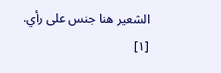الشعير هنا جنس على رأي.
[١]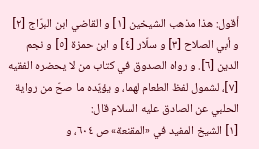أقول: هذا مذهب الشيخين [١] و القاضي ابن البرّاج [٢] و أبي الصلاح [٣] و سلّار [٤] و ابن حمزة [٥] و نجم الدين [٦]. و رواه الصدوق في كتاب من لا يحضره الفقيه [٧]، لشمول لفظ الطعام لهما، و يؤيّده ما صحّ من رواية الحلبي عن الصادق عليه السلام قال:
[١] الشيخ المفيد في «المقنعة» ص ٦٠٤، و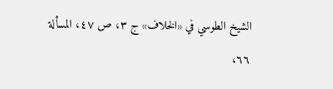الشيخ الطوسي في «الخلاف» ج ٣، ص ٤٧، المسألة ٦٦،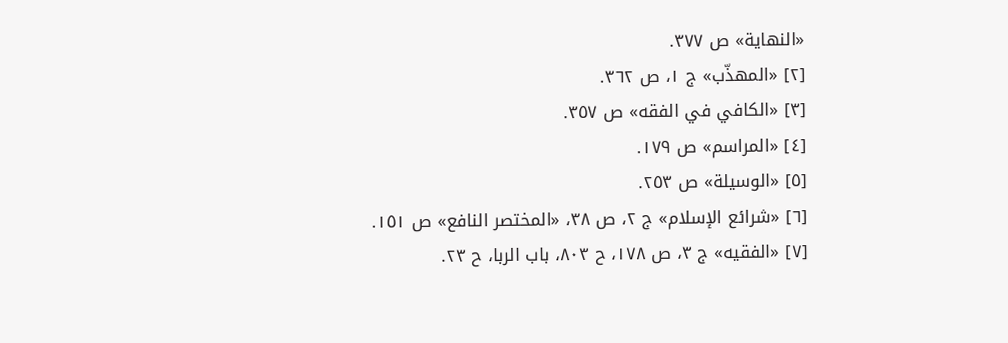«النهاية» ص ٣٧٧.
[٢] «المهذّب» ج ١، ص ٣٦٢.
[٣] «الكافي في الفقه» ص ٣٥٧.
[٤] «المراسم» ص ١٧٩.
[٥] «الوسيلة» ص ٢٥٣.
[٦] «شرائع الإسلام» ج ٢، ص ٣٨، «المختصر النافع» ص ١٥١.
[٧] «الفقيه» ج ٣، ص ١٧٨، ح ٨٠٣، باب الربا، ح ٢٣.